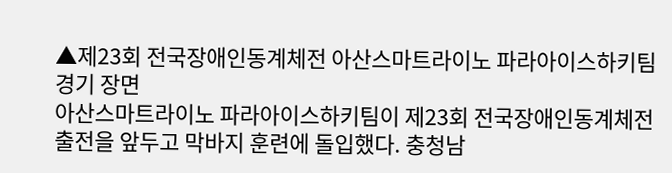▲제23회 전국장애인동계체전 아산스마트라이노 파라아이스하키팀 경기 장면
아산스마트라이노 파라아이스하키팀이 제23회 전국장애인동계체전 출전을 앞두고 막바지 훈련에 돌입했다. 충청남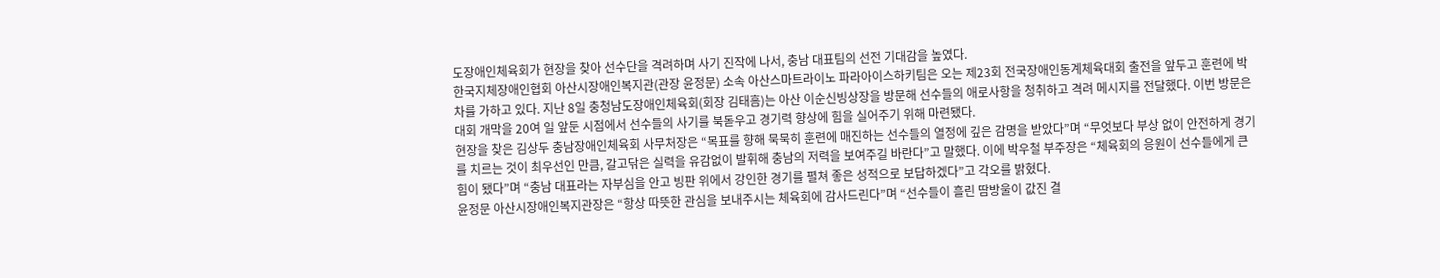도장애인체육회가 현장을 찾아 선수단을 격려하며 사기 진작에 나서, 충남 대표팀의 선전 기대감을 높였다.
한국지체장애인협회 아산시장애인복지관(관장 윤정문) 소속 아산스마트라이노 파라아이스하키팀은 오는 제23회 전국장애인동계체육대회 출전을 앞두고 훈련에 박차를 가하고 있다. 지난 8일 충청남도장애인체육회(회장 김태흠)는 아산 이순신빙상장을 방문해 선수들의 애로사항을 청취하고 격려 메시지를 전달했다. 이번 방문은 대회 개막을 20여 일 앞둔 시점에서 선수들의 사기를 북돋우고 경기력 향상에 힘을 실어주기 위해 마련됐다.
현장을 찾은 김상두 충남장애인체육회 사무처장은 “목표를 향해 묵묵히 훈련에 매진하는 선수들의 열정에 깊은 감명을 받았다”며 “무엇보다 부상 없이 안전하게 경기를 치르는 것이 최우선인 만큼, 갈고닦은 실력을 유감없이 발휘해 충남의 저력을 보여주길 바란다”고 말했다. 이에 박우철 부주장은 “체육회의 응원이 선수들에게 큰 힘이 됐다”며 “충남 대표라는 자부심을 안고 빙판 위에서 강인한 경기를 펼쳐 좋은 성적으로 보답하겠다”고 각오를 밝혔다.
윤정문 아산시장애인복지관장은 “항상 따뜻한 관심을 보내주시는 체육회에 감사드린다”며 “선수들이 흘린 땀방울이 값진 결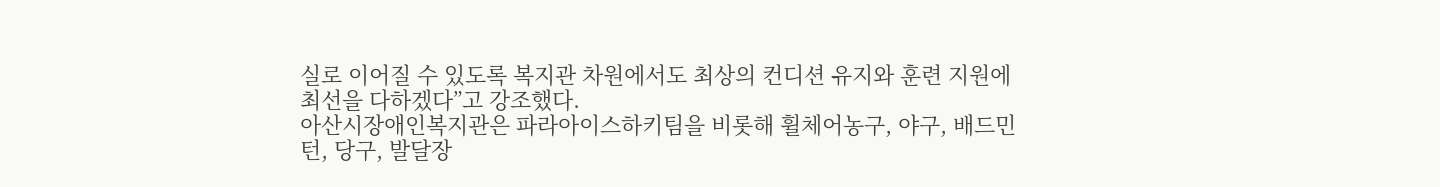실로 이어질 수 있도록 복지관 차원에서도 최상의 컨디션 유지와 훈련 지원에 최선을 다하겠다”고 강조했다.
아산시장애인복지관은 파라아이스하키팀을 비롯해 휠체어농구, 야구, 배드민턴, 당구, 발달장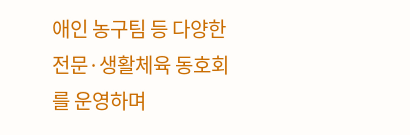애인 농구팀 등 다양한 전문·생활체육 동호회를 운영하며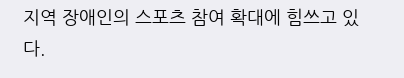지역 장애인의 스포츠 참여 확대에 힘쓰고 있다.